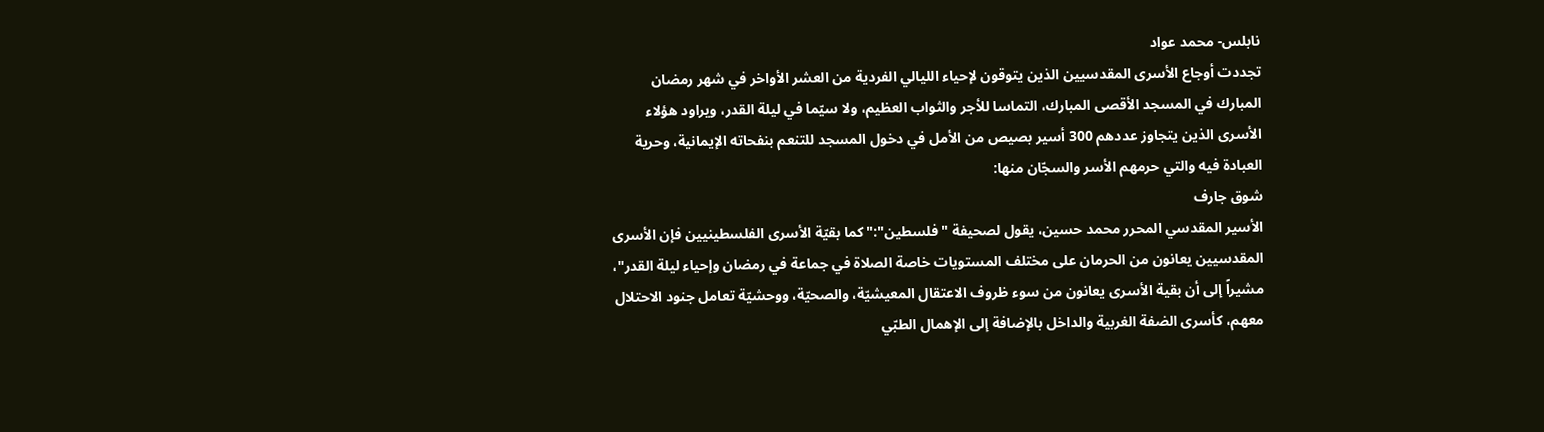نابلس- محمد عواد
تجددت أوجاع الأسرى المقدسيين الذين يتوقون لإحياء الليالي الفردية من العشر الأواخر في شهر رمضان المبارك في المسجد الأقصى المبارك، التماسا للأجر والثواب العظيم، ولا سيّما في ليلة القدر، ويراود هؤلاء الأسرى الذين يتجاوز عددهم 300 أسير بصيص من الأمل في دخول المسجد للتنعم بنفحاته الإيمانية، وحرية العبادة فيه والتي حرمهم الأسر والسجّان منها:
شوق جارف
الأسير المقدسي المحرر محمد حسين، يقول لصحيفة "فلسطين":"كما بقيّة الأسرى الفلسطينيين فإن الأسرى المقدسيين يعانون من الحرمان على مختلف المستويات خاصة الصلاة في جماعة في رمضان وإحياء ليلة القدر"، مشيراً إلى أن بقية الأسرى يعانون من سوء ظروف الاعتقال المعيشيّة، والصحيّة، ووحشيّة تعامل جنود الاحتلال معهم، كأسرى الضفة الغربية والداخل بالإضافة إلى الإهمال الطبّي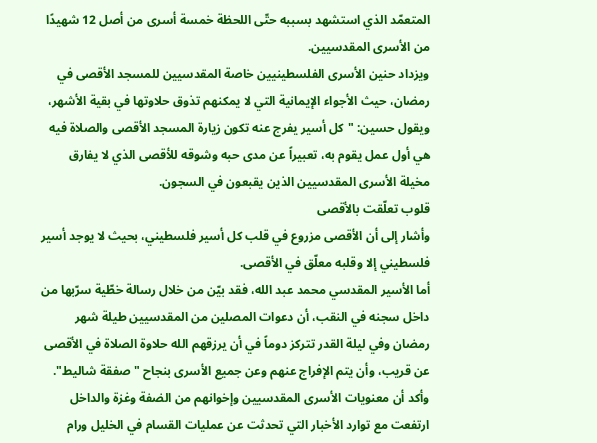المتعمّد الذي استشهد بسببه حتّى اللحظة خمسة أسرى من أصل 12 شهيدًا من الأسرى المقدسيين.
ويزداد حنين الأسرى الفلسطينيين خاصة المقدسيين للمسجد الأقصى في رمضان، حيث الأجواء الإيمانية التي لا يمكنهم تذوق حلاوتها في بقية الأشهر، ويقول حسين: "كل أسير يفرج عنه تكون زيارة المسجد الأقصى والصلاة فيه هي أول عمل يقوم به، تعبيراً عن مدى حبه وشوقه للأقصى الذي لا يفارق مخيلة الأسرى المقدسيين الذين يقبعون في السجون.
قلوب تعلّقت بالأقصى
وأشار إلى أن الأقصى مزروع في قلب كل أسير فلسطيني، بحيث لا يوجد أسير فلسطيني إلا وقلبه معلّق في الأقصى.
أما الأسير المقدسي محمد عبد الله، فقد بيّن من خلال رسالة خطّية سرّبها من داخل سجنه في النقب، أن دعوات المصلين من المقدسيين طيلة شهر رمضان وفي ليلة القدر تتركز دوماً في أن يرزقهم الله حلاوة الصلاة في الأقصى عن قريب، وأن يتم الإفراج عنهم وعن جميع الأسرى بنجاح "صفقة شاليط".
وأكد أن معنويات الأسرى المقدسيين وإخوانهم من الضفة وغزة والداخل ارتفعت مع توارد الأخبار التي تحدثت عن عمليات القسام في الخليل ورام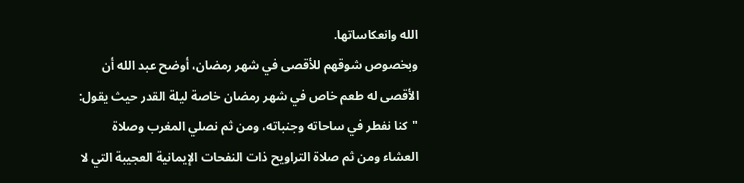الله وانعكاساتها.
وبخصوص شوقهم للأقصى في شهر رمضان، أوضح عبد الله أن الأقصى له طعم خاص في شهر رمضان خاصة ليلة القدر حيث يقول: "كنا نفطر في ساحاته وجنباته، ومن ثم نصلي المغرب وصلاة العشاء ومن ثم صلاة التراويح ذات النفحات الإيمانية العجيبة التي لا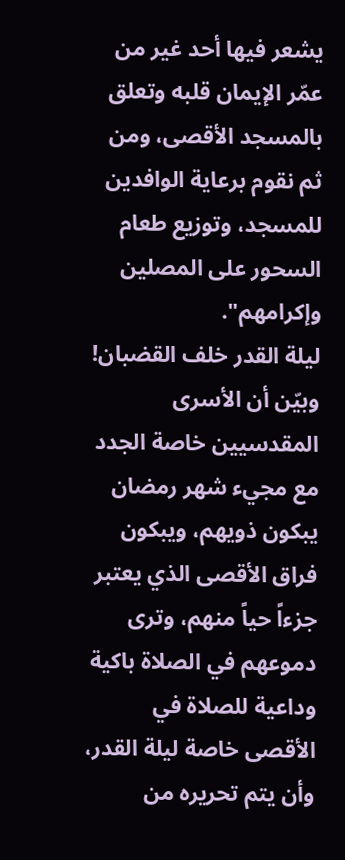يشعر فيها أحد غير من عمّر الإيمان قلبه وتعلق بالمسجد الأقصى، ومن ثم نقوم برعاية الوافدين للمسجد، وتوزيع طعام السحور على المصلين وإكرامهم".
ليلة القدر خلف القضبان!
وبيّن أن الأسرى المقدسيين خاصة الجدد مع مجيء شهر رمضان يبكون ذويهم، ويبكون فراق الأقصى الذي يعتبر جزءاً حياً منهم، وترى دموعهم في الصلاة باكية وداعية للصلاة في الأقصى خاصة ليلة القدر، وأن يتم تحريره من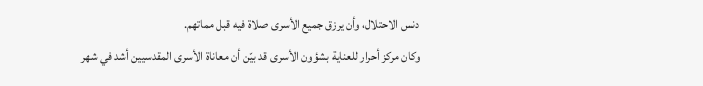دنس الاحتلال، وأن يرزق جميع الأسرى صلاة فيه قبل مماتهم.
وكان مركز أحرار للعناية بشؤون الأسرى قد بيّن أن معاناة الأسرى المقدسيين أشد في شهر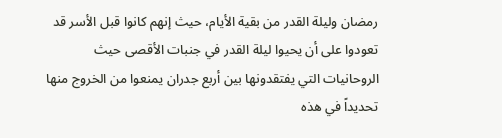رمضان وليلة القدر من بقية الأيام، حيث إنهم كانوا قبل الأسر قد تعودوا على أن يحيوا ليلة القدر في جنبات الأقصى حيث الروحانيات التي يفتقدونها بين أربع جدران يمنعوا من الخروج منها تحديداً في هذه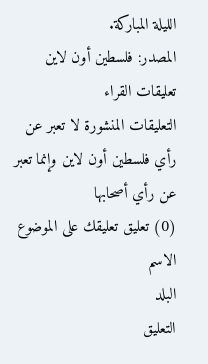الليلة المباركة.
المصدر: فلسطين أون لاين
تعليقات القراء
التعليقات المنشورة لا تعبر عن رأي فلسطين أون لاين وإنما تعبر عن رأي أصحابها
(0) تعليق تعليقك على الموضوع
الاسم
البلد
التعليق